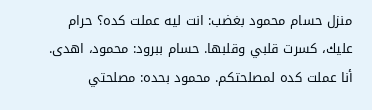منزل حسام محمود بغضب: انت ليه عملت كده؟ حرام عليك، كسرت قلبي وقلبها. حسام ببرود: محمود، اهدى. أنا عملت كده لمصلحتكم. محمود بحده: مصلحتي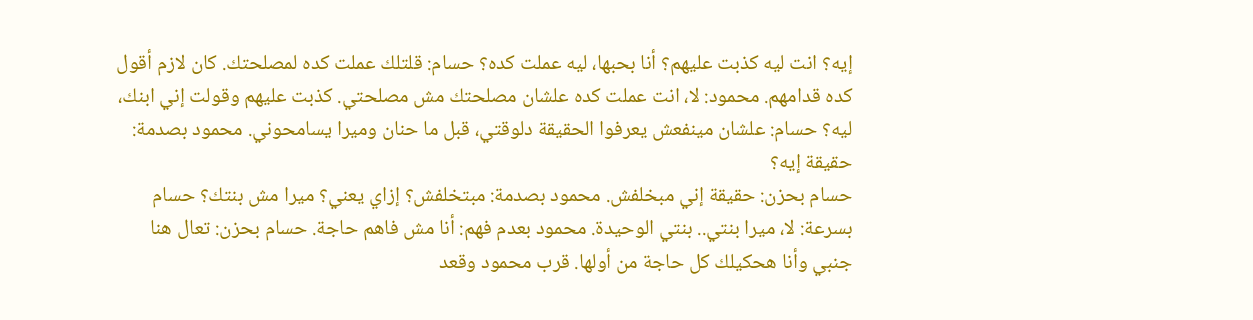إيه؟ انت ليه كذبت عليهم؟ أنا بحبها، ليه عملت كده؟ حسام: قلتلك عملت كده لمصلحتك. كان لازم أقول كده قدامهم. محمود: لا، انت عملت كده علشان مصلحتك مش مصلحتي. كذبت عليهم وقولت إني ابنك، ليه؟ حسام: علشان مينفعش يعرفوا الحقيقة دلوقتي، قبل ما حنان وميرا يسامحوني. محمود بصدمة: حقيقة إيه؟
حسام بحزن: حقيقة إني مبخلفش. محمود بصدمة: مبتخلفش؟ إزاي يعني؟ ميرا مش بنتك؟ حسام بسرعة: لا، ميرا بنتي.. بنتي الوحيدة. محمود بعدم فهم: أنا مش فاهم حاجة. حسام بحزن: تعال هنا جنبي وأنا هحكيلك كل حاجة من أولها. قرب محمود وقعد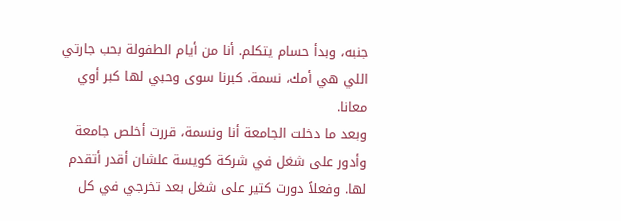جنبه، وبدأ حسام يتكلم. أنا من أيام الطفولة بحب جارتي اللي هي أمك، نسمة. كبرنا سوى وحبي لها كبر أوي معانا.
وبعد ما دخلت الجامعة أنا ونسمة، قررت أخلص جامعة وأدور على شغل في شركة كويسة علشان أقدر أتقدم لها. وفعلاً دورت كتير على شغل بعد تخرجي في كل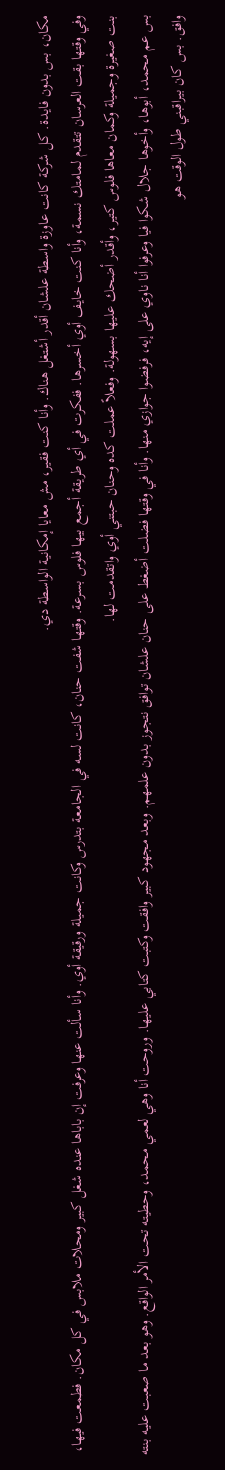مكان، بس بدون فايدة. كل شركة كانت عاوزة واسطة علشان أقدر أشتغل هناك. وأنا كنت فقير، مش معايا إمكانية الواسطة دي.
وفي وقتها بقت العرسان تتقدم لمامتك نسمة، وأنا كنت خايف أوي أخسرها. ففكرت في أي طريقة أجمع بيها فلوس بسرعة. وقتها شفت حنان، كانت لسه في الجامعة بتدرس وكانت جميلة ورقيقة أوي. وأنا سألت عنها وعرفت إن باباها عنده شغل كبير ومحلات ملابس في كل مكان. فطمعت فيها، بنت صغيرة وجميلة وكمان معاها فلوس كتير، وأقدر أضحك عليها بسهولة. وفعلاً عملت كده وحنان حبتني أوي واتقدمت لها.
بس عم محمد، أبوها، وأخوها جلال شكوا فيا وعرفوا أنا ناوي على إيه، فرفضوا جوازي منها. وأنا في وقتها فضلت أضغط على حنان علشان توافق نتجوز بدون علمهم. وبعد مجهود كبير وافقت وكتبت كتابي عليها. وروحت أنا وهي لعمي محمد، وحطيته تحت الأمر الواقع. وهو بعد ما صعبت عليه بنته وافق. بس كان بيراقبني طول الوقت هو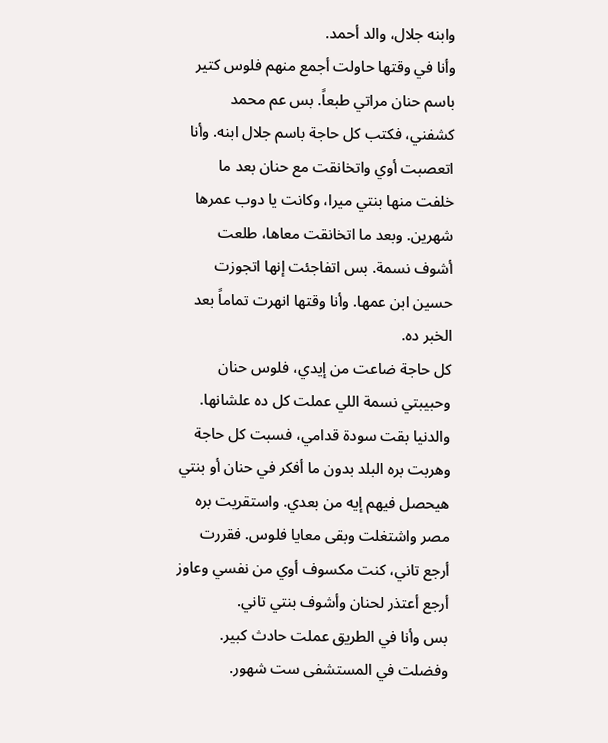وابنه جلال، والد أحمد.
وأنا في وقتها حاولت أجمع منهم فلوس كتير باسم حنان مراتي طبعاً. بس عم محمد كشفني، فكتب كل حاجة باسم جلال ابنه. وأنا اتعصبت أوي واتخانقت مع حنان بعد ما خلفت منها بنتي ميرا، وكانت يا دوب عمرها شهرين. وبعد ما اتخانقت معاها، طلعت أشوف نسمة. بس اتفاجئت إنها اتجوزت حسين ابن عمها. وأنا وقتها انهرت تماماً بعد الخبر ده.
كل حاجة ضاعت من إيدي، فلوس حنان وحبيبتي نسمة اللي عملت كل ده علشانها. والدنيا بقت سودة قدامي، فسبت كل حاجة وهربت بره البلد بدون ما أفكر في حنان أو بنتي هيحصل فيهم إيه من بعدي. واستقريت بره مصر واشتغلت وبقى معايا فلوس. فقررت أرجع تاني، كنت مكسوف أوي من نفسي وعاوز أرجع أعتذر لحنان وأشوف بنتي تاني.
بس وأنا في الطريق عملت حادث كبير. وفضلت في المستشفى ست شهور.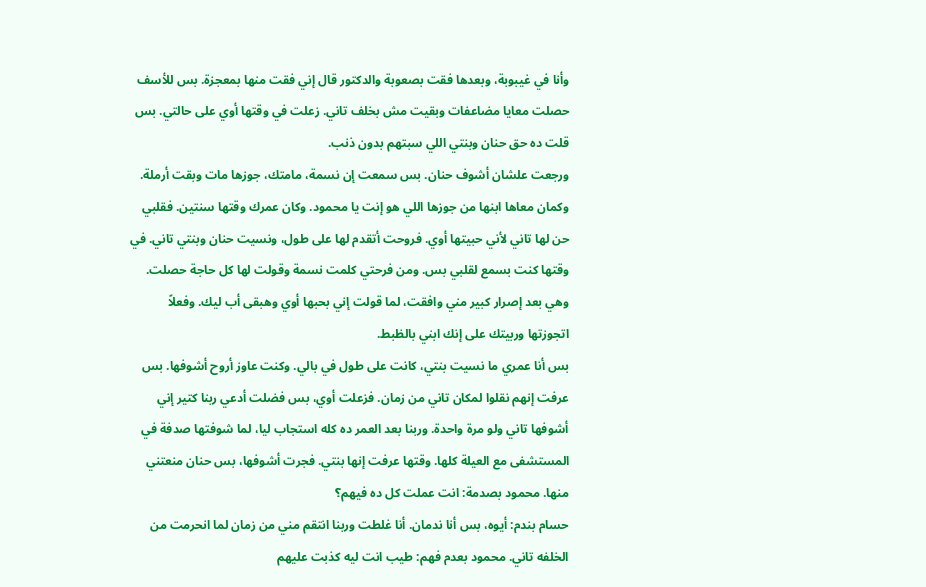وأنا في غيبوبة، وبعدها فقت بصعوبة والدكتور قال إني فقت منها بمعجزة. بس للأسف حصلت معايا مضاعفات وبقيت مش بخلف تاني. زعلت في وقتها أوي على حالتي. بس قلت ده حق حنان وبنتي اللي سبتهم بدون ذنب.
ورجعت علشان أشوف حنان. بس سمعت إن نسمة، مامتك، جوزها مات وبقت أرملة. وكمان معاها ابنها من جوزها اللي هو إنت يا محمود. وكان عمرك وقتها سنتين. فقلبي حن لها تاني لأني حبيتها أوي. فروحت أتقدم لها على طول، ونسيت حنان وبنتي تاني. في وقتها كنت بسمع لقلبي بس. ومن فرحتي كلمت نسمة وقولت لها كل حاجة حصلت. وهي بعد إصرار كبير مني وافقت، لما قولت إني بحبها أوي وهبقى أب ليك. وفعلاً اتجوزتها وربيتك على إنك ابني بالظبط.
بس أنا عمري ما نسيت بنتي، كانت على طول في بالي. وكنت عاوز أروح أشوفها. بس عرفت إنهم نقلوا لمكان تاني من زمان. فزعلت أوي، بس فضلت أدعي ربنا كتير إني أشوفها تاني ولو مرة واحدة. وربنا بعد العمر ده كله استجاب ليا، لما شوفتها صدفة في المستشفى مع العيلة كلها. وقتها عرفت إنها بنتي. فجرت أشوفها، بس حنان منعتني منها. محمود بصدمة: انت عملت كل ده فيهم؟
حسام بندم: أيوه، بس أنا ندمان. أنا غلطت وربنا انتقم مني من زمان لما انحرمت من الخلفه تاني. محمود بعدم فهم: طيب انت ليه كذبت عليهم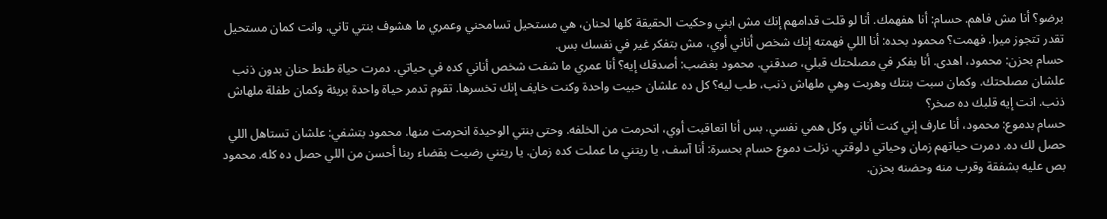برضو؟ أنا مش فاهم. حسام: أنا هفهمك. أنا لو قلت قدامهم إنك مش ابني وحكيت الحقيقة كلها لحنان، هي مستحيل تسامحني وعمري ما هشوف بنتي تاني. وانت كمان مستحيل تقدر تتجوز ميرا. فهمت؟ محمود بحده: أنا اللي فهمته إنك شخص أناني أوي، مش بتفكر غير في نفسك بس.
حسام بحزن: محمود، اهدى. أنا بفكر في مصلحتك قبلي، صدقني. محمود بغضب: أصدقك إيه؟ أنا عمري ما شفت شخص أناني كده في حياتي. دمرت حياة طنط حنان بدون ذنب علشان مصلحتك. وكمان سبت بنتك وهربت وهي ملهاش ذنب، طب ليه؟ كل ده علشان حبيت واحدة وكنت خايف إنك تخسرها. تقوم تدمر حياة واحدة بريئة وكمان طفلة ملهاش ذنب. انت إيه قلبك ده صخر؟
حسام بدموع: محمود، أنا عارف إني كنت أناني وكل همي نفسي. بس أنا اتعاقبت أوي، انحرمت من الخلفه. وحتى بنتي الوحيدة انحرمت منها. محمود بتشفي: علشان تستاهل اللي حصل لك ده. دمرت حياتهم زمان وحياتي دلوقتي. نزلت دموع حسام بحسرة: أنا آسف، يا ريتني ما عملت كده زمان. يا ريتني رضيت بقضاء ربنا أحسن من اللي حصل ده كله. محمود بص عليه بشفقة وقرب منه وحضنه بحزن.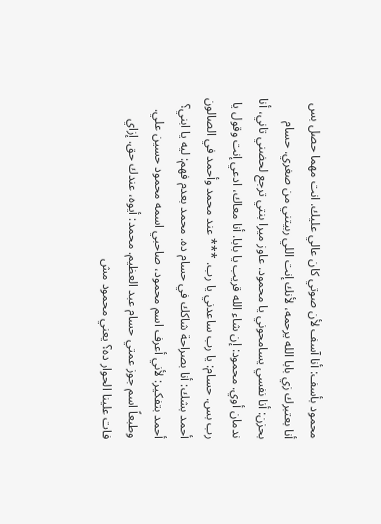محمود بأسف: أنا آسف لأن صوتي كان عالي عليك. انت مهما حصل بس أنا بعتبرك زي بابا الله يرحمه، لأنك إنت اللي ربيتني من صغري. حسام بحزن: أنا نفسي يسامحوني يا محمود. عاوز ميرا بنتي ترجع لحضني تاني، أنا ندمان أوي. محمود: إن شاء الله قريب يا بابا. أنا معاك، ادعي إنت وقول يا رب بس. حسام: يا رب ساعدني يا رب. *** عند محمد وأحمد في الصالون أحمد بشك: أنا بصراحة شاكك في حسام ده. محمد بعدم فهم: ليه يا ابني؟
أحمد بتفكير: لأني أعرف اسم محمود، صاحبي اسمه محمود حسين علي. وطبعاً اسم جوز عمتي حسام عبد العظيم. محمد: أيوه، عندك حق. إزاي فات علينا الحوار ده؟ يعني محمود مش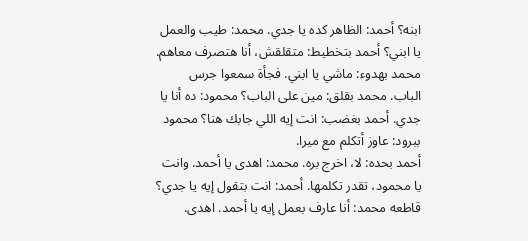ابنه؟ أحمد: الظاهر كده يا جدي. محمد: طيب والعمل يا ابني؟ أحمد بتخطيط: متقلقش، أنا هتصرف معاهم. محمد بهدوء: ماشي يا ابني. فجأة سمعوا جرس الباب. محمد بقلق: مين على الباب؟ محمود: ده أنا يا جدي. أحمد بغضب: انت إيه اللي جابك هنا؟ محمود ببرود: عاوز أتكلم مع ميرا.
أحمد بحده: لا، اخرج بره. محمد: اهدى يا أحمد. وانت يا محمود، تقدر تكلمها. أحمد: انت بتقول إيه يا جدي؟ قاطعه محمد: أنا عارف بعمل إيه يا أحمد. اهدى.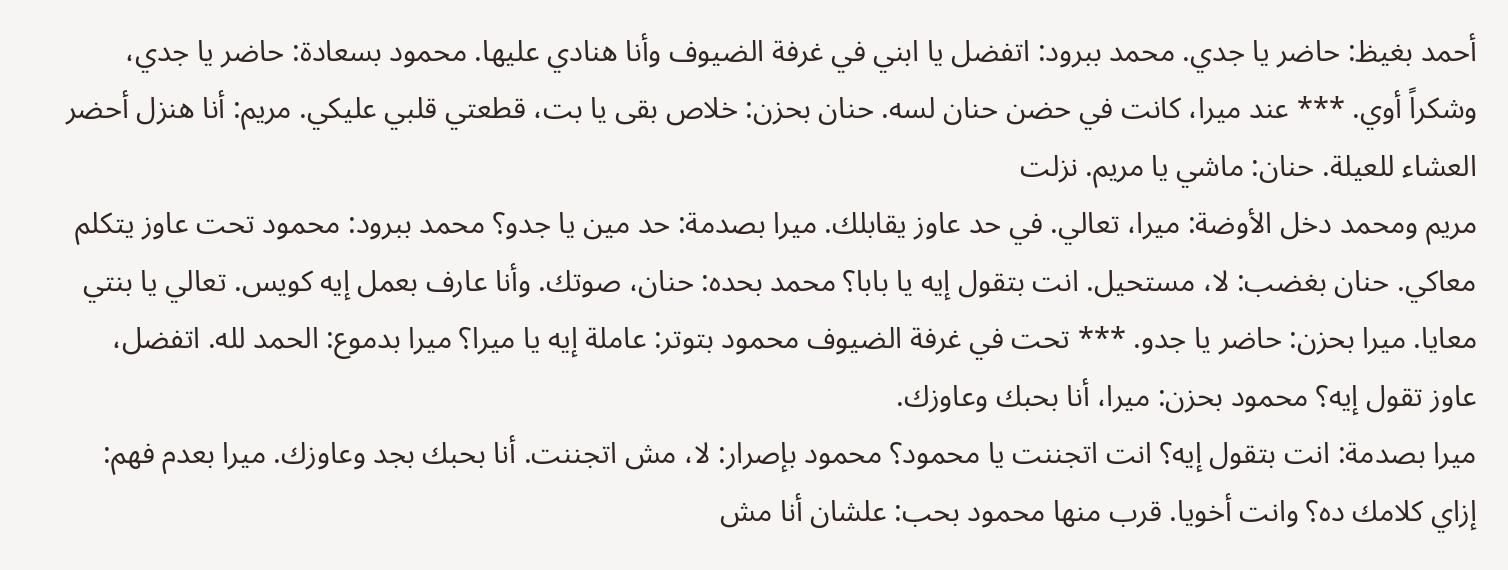أحمد بغيظ: حاضر يا جدي. محمد ببرود: اتفضل يا ابني في غرفة الضيوف وأنا هنادي عليها. محمود بسعادة: حاضر يا جدي، وشكراً أوي. *** عند ميرا، كانت في حضن حنان لسه. حنان بحزن: خلاص بقى يا بت، قطعتي قلبي عليكي. مريم: أنا هنزل أحضر العشاء للعيلة. حنان: ماشي يا مريم. نزلت
مريم ومحمد دخل الأوضة: ميرا، تعالي. في حد عاوز يقابلك. ميرا بصدمة: حد مين يا جدو؟ محمد ببرود: محمود تحت عاوز يتكلم معاكي. حنان بغضب: لا، مستحيل. انت بتقول إيه يا بابا؟ محمد بحده: حنان، صوتك. وأنا عارف بعمل إيه كويس. تعالي يا بنتي معايا. ميرا بحزن: حاضر يا جدو. *** تحت في غرفة الضيوف محمود بتوتر: عاملة إيه يا ميرا؟ ميرا بدموع: الحمد لله. اتفضل، عاوز تقول إيه؟ محمود بحزن: ميرا، أنا بحبك وعاوزك.
ميرا بصدمة: انت بتقول إيه؟ انت اتجننت يا محمود؟ محمود بإصرار: لا، مش اتجننت. أنا بحبك بجد وعاوزك. ميرا بعدم فهم: إزاي كلامك ده؟ وانت أخويا. قرب منها محمود بحب: علشان أنا مش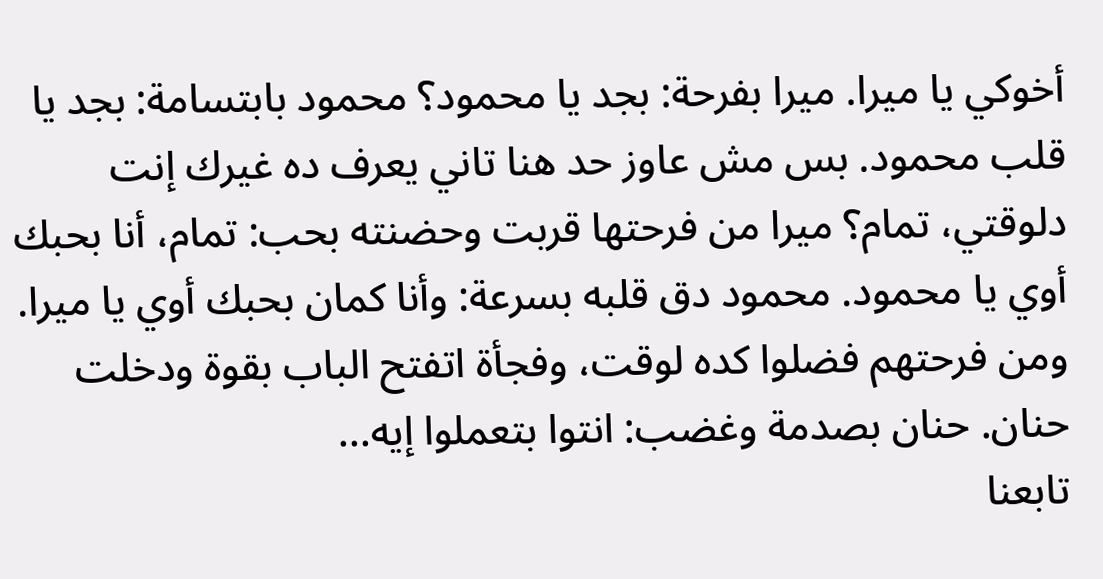أخوكي يا ميرا. ميرا بفرحة: بجد يا محمود؟ محمود بابتسامة: بجد يا قلب محمود. بس مش عاوز حد هنا تاني يعرف ده غيرك إنت دلوقتي، تمام؟ ميرا من فرحتها قربت وحضنته بحب: تمام، أنا بحبك أوي يا محمود. محمود دق قلبه بسرعة: وأنا كمان بحبك أوي يا ميرا.
ومن فرحتهم فضلوا كده لوقت، وفجأة اتفتح الباب بقوة ودخلت حنان. حنان بصدمة وغضب: انتوا بتعملوا إيه...
تابعنا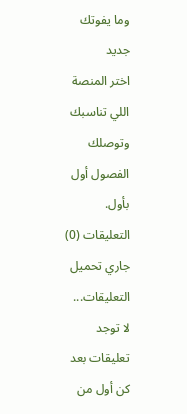وما يفوتك جديد
اختر المنصة اللي تناسبك وتوصلك الفصول أول بأول.
التعليقات (0)
جاري تحميل التعليقات...
لا توجد تعليقات بعد
كن أول من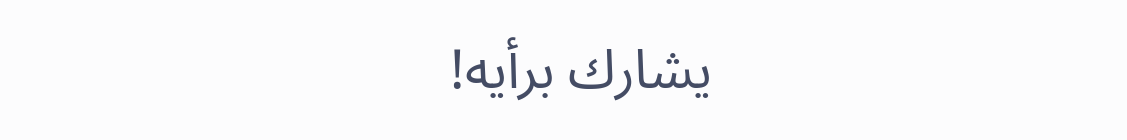يشارك برأيه!